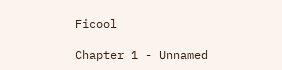Ficool

Chapter 1 - Unnamed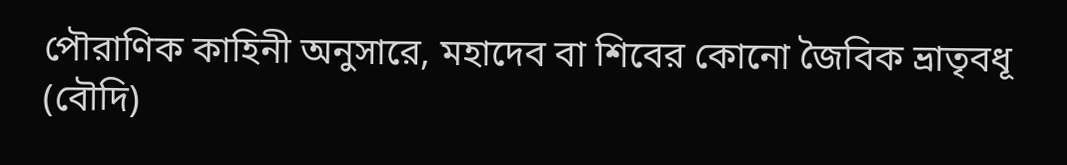পৌরাণিক কাহিনী অনুসারে, মহাদেব বা শিবের কোনো জৈবিক ভ্রাতৃবধূ (বৌদি)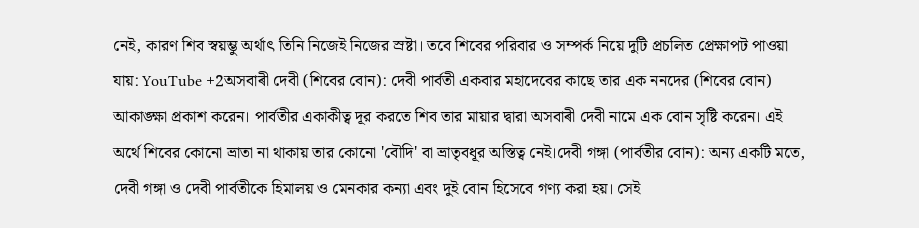নেই, কারণ শিব স্বয়ম্ভু অর্থাৎ তিনি নিজেই নিজের স্রষ্টা। তবে শিবের পরিবার ও সম্পর্ক নিয়ে দুটি প্রচলিত প্রেক্ষাপট পাওয়া যায়: YouTube +2অসবাৰী দেবী (শিবের বোন): দেবী পার্বতী একবার মহাদেবের কাছে তার এক ননদের (শিবের বোন) আকাঙ্ক্ষা প্রকাশ করেন। পার্বতীর একাকীত্ব দূর করতে শিব তার মায়ার দ্বারা অসবাৰী দেবী নামে এক বোন সৃষ্টি করেন। এই অর্থে শিবের কোনো ভ্রাতা না থাকায় তার কোনো 'বৌদি' বা ভ্রাতৃবধূর অস্তিত্ব নেই।দেবী গঙ্গা (পার্বতীর বোন): অন্য একটি মতে, দেবী গঙ্গা ও দেবী পার্বতীকে হিমালয় ও মেনকার কন্যা এবং দুই বোন হিসেবে গণ্য করা হয়। সেই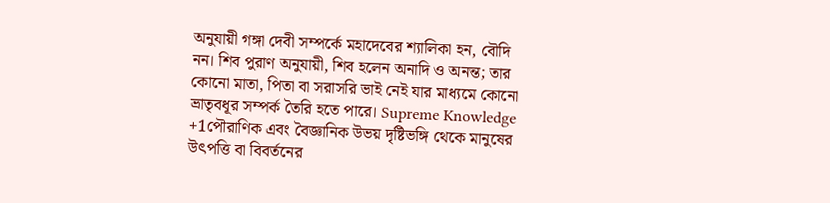অনুযায়ী গঙ্গা দেবী সম্পর্কে মহাদেবের শ্যালিকা হন, বৌদি নন। শিব পুরাণ অনুযায়ী, শিব হলেন অনাদি ও অনন্ত; তার কোনো মাতা, পিতা বা সরাসরি ভাই নেই যার মাধ্যমে কোনো ভ্রাতৃবধূর সম্পর্ক তৈরি হতে পারে। Supreme Knowledge +1পৌরাণিক এবং বৈজ্ঞানিক উভয় দৃষ্টিভঙ্গি থেকে মানুষের উৎপত্তি বা বিবর্তনের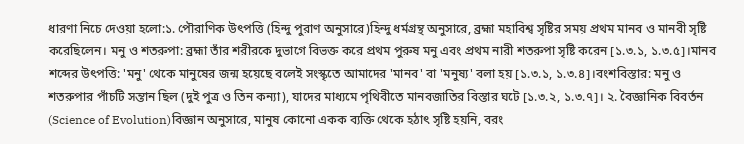ধারণা নিচে দেওয়া হলো:১. পৌরাণিক উৎপত্তি (হিন্দু পুরাণ অনুসারে)হিন্দু ধর্মগ্রন্থ অনুসারে, ব্রহ্মা মহাবিশ্ব সৃষ্টির সময় প্রথম মানব ও মানবী সৃষ্টি করেছিলেন। মনু ও শতরুপা: ব্রহ্মা তাঁর শরীরকে দুভাগে বিভক্ত করে প্রথম পুরুষ মনু এবং প্রথম নারী শতরুপা সৃষ্টি করেন [১.৩.১, ১.৩.৫]।মানব শব্দের উৎপত্তি: 'মনু' থেকে মানুষের জন্ম হয়েছে বলেই সংস্কৃতে আমাদের 'মানব' বা 'মনুষ্য' বলা হয় [১.৩.১, ১.৩.৪]।বংশবিস্তার: মনু ও শতরুপার পাঁচটি সন্তান ছিল (দুই পুত্র ও তিন কন্যা), যাদের মাধ্যমে পৃথিবীতে মানবজাতির বিস্তার ঘটে [১.৩.২, ১.৩.৭]। ২. বৈজ্ঞানিক বিবর্তন (Science of Evolution)বিজ্ঞান অনুসারে, মানুষ কোনো একক ব্যক্তি থেকে হঠাৎ সৃষ্টি হয়নি, বরং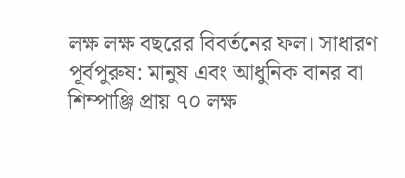লক্ষ লক্ষ বছরের বিবর্তনের ফল। সাধারণ পূর্বপুরুষ: মানুষ এবং আধুনিক বানর বা শিম্পাঞ্জি প্রায় ৭০ লক্ষ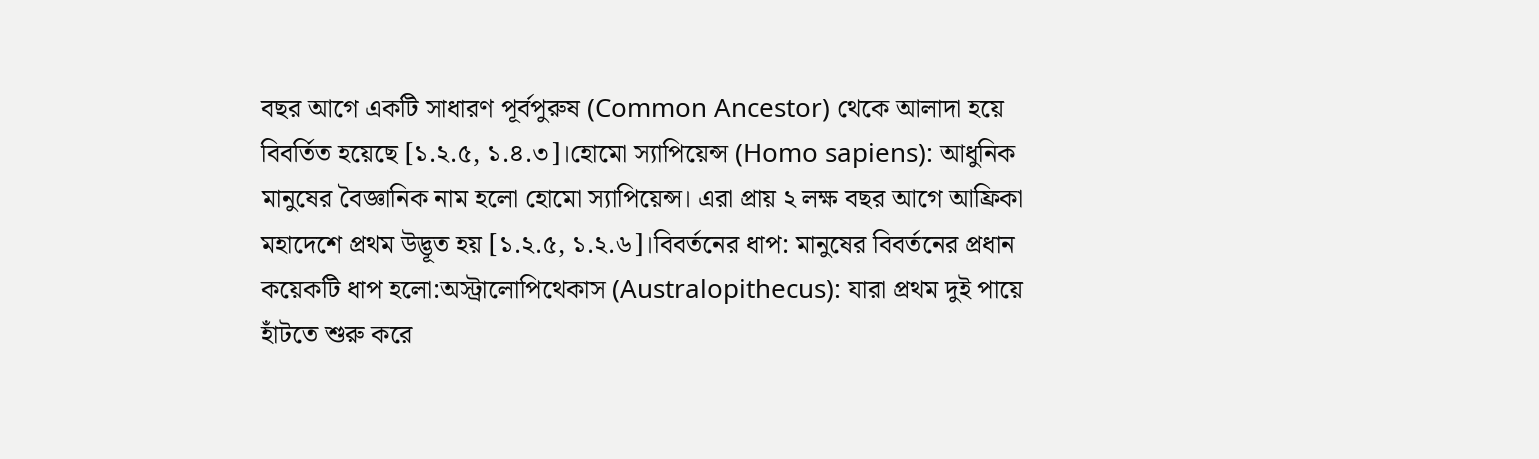বছর আগে একটি সাধারণ পূর্বপুরুষ (Common Ancestor) থেকে আলাদা হয়ে বিবর্তিত হয়েছে [১.২.৫, ১.৪.৩]।হোমো স্যাপিয়েন্স (Homo sapiens): আধুনিক মানুষের বৈজ্ঞানিক নাম হলো হোমো স্যাপিয়েন্স। এরা প্রায় ২ লক্ষ বছর আগে আফ্রিকা মহাদেশে প্রথম উদ্ভূত হয় [১.২.৫, ১.২.৬]।বিবর্তনের ধাপ: মানুষের বিবর্তনের প্রধান কয়েকটি ধাপ হলো:অস্ট্রালোপিথেকাস (Australopithecus): যারা প্রথম দুই পায়ে হাঁটতে শুরু করে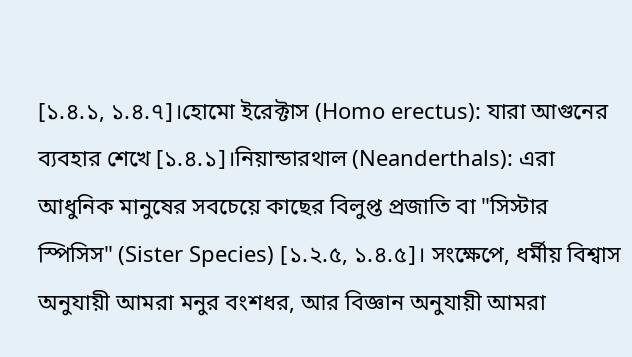[১.৪.১, ১.৪.৭]।হোমো ইরেক্টাস (Homo erectus): যারা আগুনের ব্যবহার শেখে [১.৪.১]।নিয়ান্ডারথাল (Neanderthals): এরা আধুনিক মানুষের সবচেয়ে কাছের বিলুপ্ত প্রজাতি বা "সিস্টার স্পিসিস" (Sister Species) [১.২.৫, ১.৪.৫]। সংক্ষেপে, ধর্মীয় বিশ্বাস অনুযায়ী আমরা মনুর বংশধর, আর বিজ্ঞান অনুযায়ী আমরা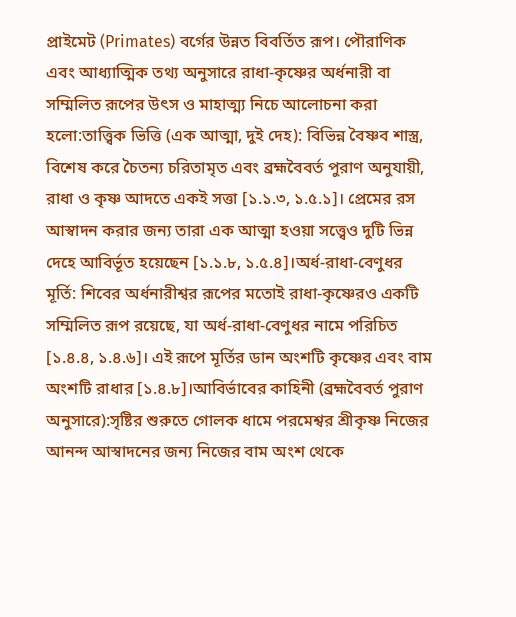প্রাইমেট (Primates) বর্গের উন্নত বিবর্তিত রূপ। পৌরাণিক এবং আধ্যাত্মিক তথ্য অনুসারে রাধা-কৃষ্ণের অর্ধনারী বা সম্মিলিত রূপের উৎস ও মাহাত্ম্য নিচে আলোচনা করা হলো:তাত্ত্বিক ভিত্তি (এক আত্মা, দুই দেহ): বিভিন্ন বৈষ্ণব শাস্ত্র, বিশেষ করে চৈতন্য চরিতামৃত এবং ব্রহ্মবৈবর্ত পুরাণ অনুযায়ী, রাধা ও কৃষ্ণ আদতে একই সত্তা [১.১.৩, ১.৫.১]। প্রেমের রস আস্বাদন করার জন্য তারা এক আত্মা হওয়া সত্ত্বেও দুটি ভিন্ন দেহে আবির্ভূত হয়েছেন [১.১.৮, ১.৫.৪]।অর্ধ-রাধা-বেণুধর মূর্তি: শিবের অর্ধনারীশ্বর রূপের মতোই রাধা-কৃষ্ণেরও একটি সম্মিলিত রূপ রয়েছে, যা অর্ধ-রাধা-বেণুধর নামে পরিচিত [১.৪.৪, ১.৪.৬]। এই রূপে মূর্তির ডান অংশটি কৃষ্ণের এবং বাম অংশটি রাধার [১.৪.৮]।আবির্ভাবের কাহিনী (ব্রহ্মবৈবর্ত পুরাণ অনুসারে):সৃষ্টির শুরুতে গোলক ধামে পরমেশ্বর শ্রীকৃষ্ণ নিজের আনন্দ আস্বাদনের জন্য নিজের বাম অংশ থেকে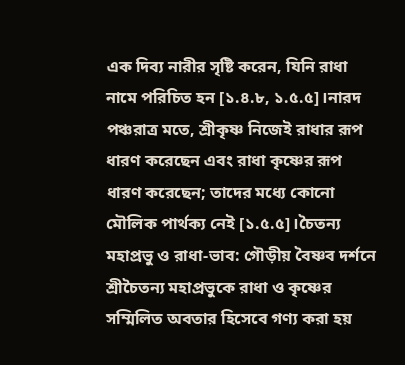এক দিব্য নারীর সৃষ্টি করেন, যিনি রাধা নামে পরিচিত হন [১.৪.৮, ১.৫.৫]।নারদ পঞ্চরাত্র মতে, শ্রীকৃষ্ণ নিজেই রাধার রূপ ধারণ করেছেন এবং রাধা কৃষ্ণের রূপ ধারণ করেছেন; তাদের মধ্যে কোনো মৌলিক পার্থক্য নেই [১.৫.৫]।চৈতন্য মহাপ্রভু ও রাধা-ভাব: গৌড়ীয় বৈষ্ণব দর্শনে শ্রীচৈতন্য মহাপ্রভুকে রাধা ও কৃষ্ণের সম্মিলিত অবতার হিসেবে গণ্য করা হয়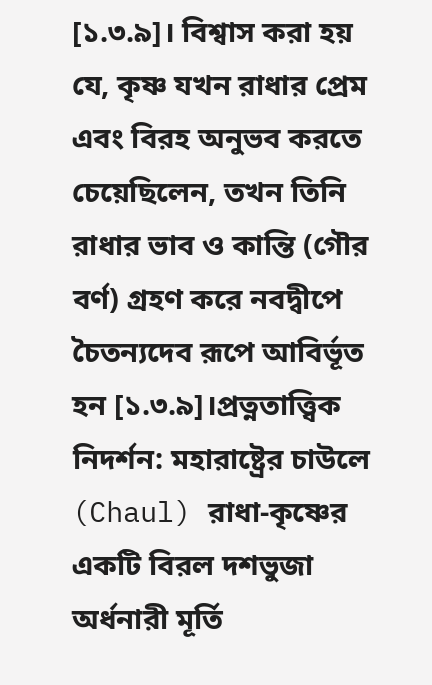[১.৩.৯]। বিশ্বাস করা হয় যে, কৃষ্ণ যখন রাধার প্রেম এবং বিরহ অনুভব করতে চেয়েছিলেন, তখন তিনি রাধার ভাব ও কান্তি (গৌর বর্ণ) গ্রহণ করে নবদ্বীপে চৈতন্যদেব রূপে আবির্ভূত হন [১.৩.৯]।প্রত্নতাত্ত্বিক নিদর্শন: মহারাষ্ট্রের চাউলে (Chaul) রাধা-কৃষ্ণের একটি বিরল দশভুজা অর্ধনারী মূর্তি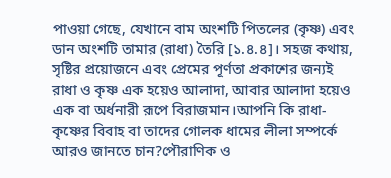পাওয়া গেছে, যেখানে বাম অংশটি পিতলের (কৃষ্ণ) এবং ডান অংশটি তামার (রাধা) তৈরি [১.৪.৪]। সহজ কথায়, সৃষ্টির প্রয়োজনে এবং প্রেমের পূর্ণতা প্রকাশের জন্যই রাধা ও কৃষ্ণ এক হয়েও আলাদা, আবার আলাদা হয়েও এক বা অর্ধনারী রূপে বিরাজমান।আপনি কি রাধা-কৃষ্ণের বিবাহ বা তাদের গোলক ধামের লীলা সম্পর্কে আরও জানতে চান?পৌরাণিক ও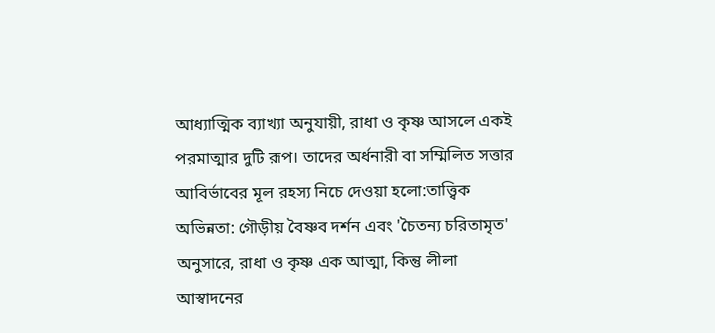আধ্যাত্মিক ব্যাখ্যা অনুযায়ী, রাধা ও কৃষ্ণ আসলে একই পরমাত্মার দুটি রূপ। তাদের অর্ধনারী বা সম্মিলিত সত্তার আবির্ভাবের মূল রহস্য নিচে দেওয়া হলো:তাত্ত্বিক অভিন্নতা: গৌড়ীয় বৈষ্ণব দর্শন এবং 'চৈতন্য চরিতামৃত' অনুসারে, রাধা ও কৃষ্ণ এক আত্মা, কিন্তু লীলা আস্বাদনের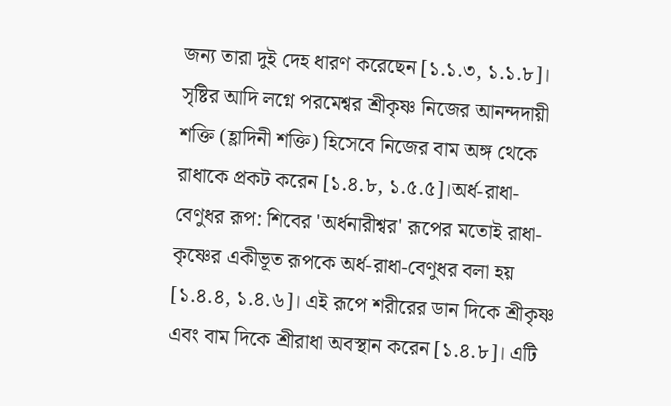জন্য তারা দুই দেহ ধারণ করেছেন [১.১.৩, ১.১.৮]। সৃষ্টির আদি লগ্নে পরমেশ্বর শ্রীকৃষ্ণ নিজের আনন্দদায়ী শক্তি (হ্লাদিনী শক্তি) হিসেবে নিজের বাম অঙ্গ থেকে রাধাকে প্রকট করেন [১.৪.৮, ১.৫.৫]।অর্ধ-রাধা-বেণুধর রূপ: শিবের 'অর্ধনারীশ্বর' রূপের মতোই রাধা-কৃষ্ণের একীভূত রূপকে অর্ধ-রাধা-বেণুধর বলা হয় [১.৪.৪, ১.৪.৬]। এই রূপে শরীরের ডান দিকে শ্রীকৃষ্ণ এবং বাম দিকে শ্রীরাধা অবস্থান করেন [১.৪.৮]। এটি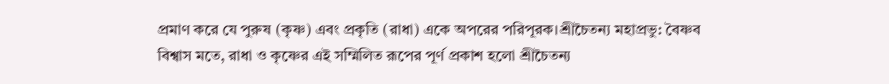প্রমাণ করে যে পুরুষ (কৃষ্ণ) এবং প্রকৃতি (রাধা) একে অপরের পরিপূরক।শ্রীচৈতন্য মহাপ্রভু: বৈষ্ণব বিশ্বাস মতে, রাধা ও কৃষ্ণের এই সম্মিলিত রূপের পূর্ণ প্রকাশ হলো শ্রীচৈতন্য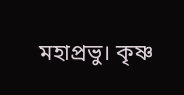মহাপ্রভু। কৃষ্ণ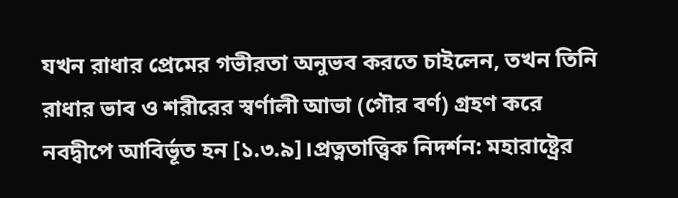যখন রাধার প্রেমের গভীরতা অনুভব করতে চাইলেন, তখন তিনি রাধার ভাব ও শরীরের স্বর্ণালী আভা (গৌর বর্ণ) গ্রহণ করে নবদ্বীপে আবির্ভূত হন [১.৩.৯]।প্রত্নতাত্ত্বিক নিদর্শন: মহারাষ্ট্রের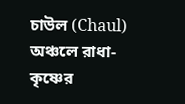চাউল (Chaul) অঞ্চলে রাধা-কৃষ্ণের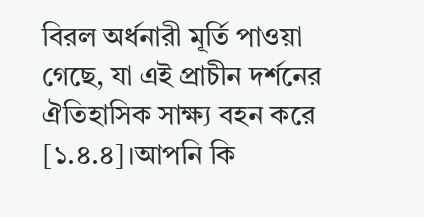বিরল অর্ধনারী মূর্তি পাওয়া গেছে, যা এই প্রাচীন দর্শনের ঐতিহাসিক সাক্ষ্য বহন করে [১.৪.৪]।আপনি কি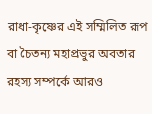রাধা-কৃষ্ণের এই সম্মিলিত রূপ বা চৈতন্য মহাপ্রভুর অবতার রহস্য সম্পর্কে আরও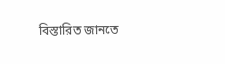বিস্তারিত জানতে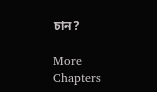চান?

More Chapters